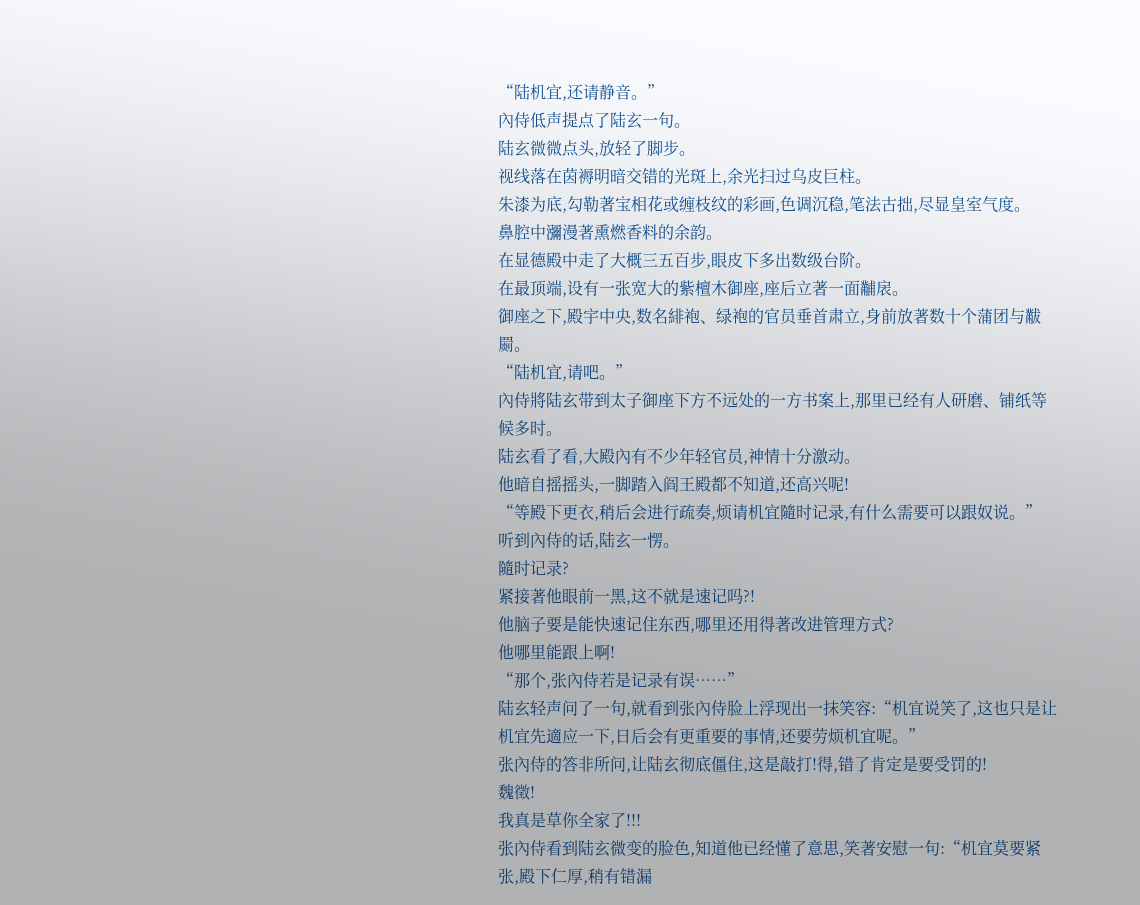“陆机宜,还请静音。”
內侍低声提点了陆玄一句。
陆玄微微点头,放轻了脚步。
视线落在茵褥明暗交错的光斑上,余光扫过乌皮巨柱。
朱漆为底,勾勒著宝相花或缠枝纹的彩画,色调沉稳,笔法古拙,尽显皇室气度。
鼻腔中瀰漫著熏燃香料的余韵。
在显德殿中走了大概三五百步,眼皮下多出数级台阶。
在最顶端,设有一张宽大的紫檀木御座,座后立著一面黼扆。
御座之下,殿宇中央,数名緋袍、绿袍的官员垂首肃立,身前放著数十个蒲团与黻罽。
“陆机宜,请吧。”
內侍將陆玄带到太子御座下方不远处的一方书案上,那里已经有人研磨、铺纸等候多时。
陆玄看了看,大殿內有不少年轻官员,神情十分激动。
他暗自摇摇头,一脚踏入阎王殿都不知道,还高兴呢!
“等殿下更衣,稍后会进行疏奏,烦请机宜隨时记录,有什么需要可以跟奴说。”
听到內侍的话,陆玄一愣。
隨时记录?
紧接著他眼前一黑,这不就是速记吗?!
他脑子要是能快速记住东西,哪里还用得著改进管理方式?
他哪里能跟上啊!
“那个,张內侍若是记录有误……”
陆玄轻声问了一句,就看到张內侍脸上浮现出一抹笑容:“机宜说笑了,这也只是让机宜先適应一下,日后会有更重要的事情,还要劳烦机宜呢。”
张內侍的答非所问,让陆玄彻底僵住,这是敲打!得,错了肯定是要受罚的!
魏徵!
我真是草你全家了!!!
张內侍看到陆玄微变的脸色,知道他已经懂了意思,笑著安慰一句:“机宜莫要紧张,殿下仁厚,稍有错漏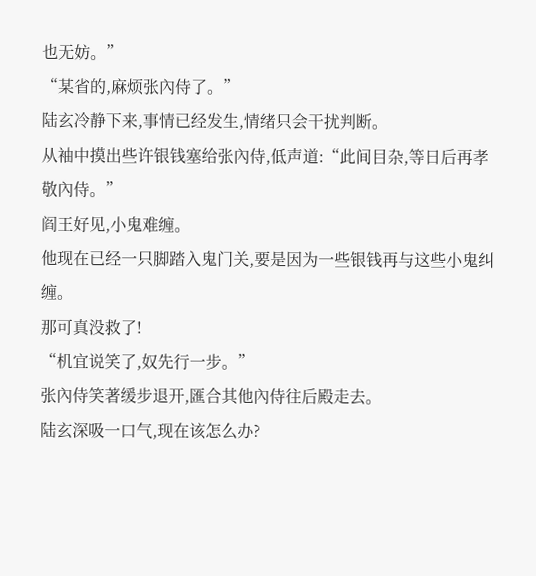也无妨。”
“某省的,麻烦张內侍了。”
陆玄冷静下来,事情已经发生,情绪只会干扰判断。
从袖中摸出些许银钱塞给张內侍,低声道:“此间目杂,等日后再孝敬內侍。”
阎王好见,小鬼难缠。
他现在已经一只脚踏入鬼门关,要是因为一些银钱再与这些小鬼纠缠。
那可真没救了!
“机宜说笑了,奴先行一步。”
张內侍笑著缓步退开,匯合其他內侍往后殿走去。
陆玄深吸一口气,现在该怎么办?